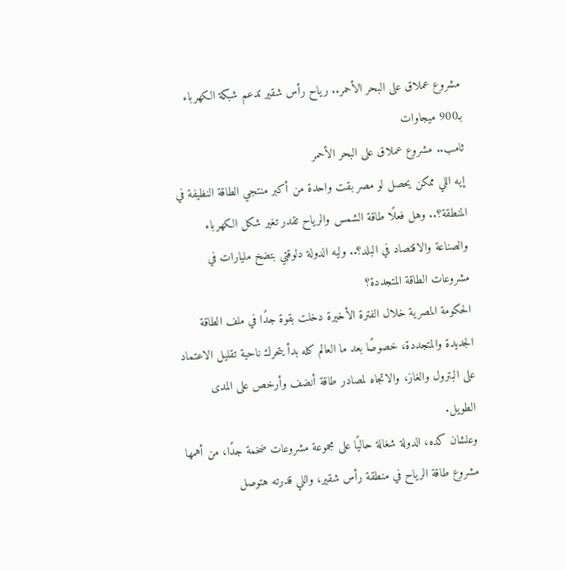مشروع عملاق على البحر الأحمر.. رياح رأس شقير تدعم شبكة الكهرباء بـ900 ميجاوات
ثامب.. مشروع عملاق على البحر الأحمر
إيه اللي ممكن يحصل لو مصر بقت واحدة من أكبر منتجي الطاقة النظيفة في المنطقة؟.. وهل فعلًا طاقة الشمس والرياح تقدر تغير شكل الكهرباء والصناعة والاقتصاد في البلد؟.. وليه الدولة دلوقتي بتضخ مليارات في مشروعات الطاقة المتجددة؟
الحكومة المصرية خلال الفترة الأخيرة دخلت بقوة جدًا في ملف الطاقة الجديدة والمتجددة، خصوصًا بعد ما العالم كله بدأ يتحرك ناحية تقليل الاعتماد على البترول والغاز، والاتجاه لمصادر طاقة أنضف وأرخص على المدى الطويل.
وعلشان كده، الدولة شغالة حاليًا على مجموعة مشروعات ضخمة جدًا، من أهمها مشروع طاقة الرياح في منطقة رأس شقير، واللي قدرته هتوصل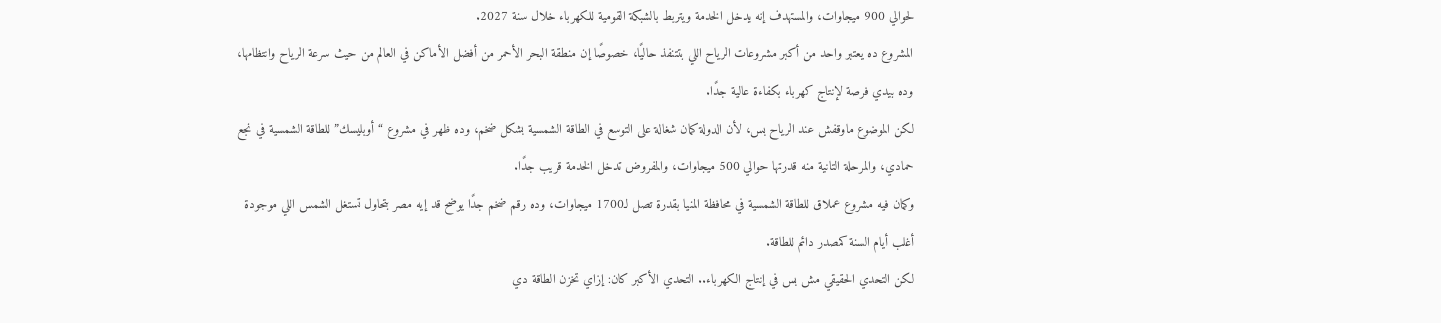لحوالي 900 ميجاوات، والمستهدف إنه يدخل الخدمة ويتربط بالشبكة القومية للكهرباء خلال سنة 2027.
المشروع ده يعتبر واحد من أكبر مشروعات الرياح اللي بتتنفذ حاليًا، خصوصًا إن منطقة البحر الأحمر من أفضل الأماكن في العالم من حيث سرعة الرياح وانتظامها، وده بيدي فرصة لإنتاج كهرباء بكفاءة عالية جدًا.
لكن الموضوع ماوقفش عند الرياح بس، لأن الدولة كمان شغالة على التوسع في الطاقة الشمسية بشكل ضخم، وده ظهر في مشروع “أوبليسك” للطاقة الشمسية في نجع حمادي، والمرحلة التانية منه قدرتها حوالي 500 ميجاوات، والمفروض تدخل الخدمة قريب جدًا.
وكمان فيه مشروع عملاق للطاقة الشمسية في محافظة المنيا بقدرة تصل لـ1700 ميجاوات، وده رقم ضخم جدًا يوضح قد إيه مصر بتحاول تستغل الشمس اللي موجودة أغلب أيام السنة كمصدر دائم للطاقة.
لكن التحدي الحقيقي مش بس في إنتاج الكهرباء.. التحدي الأكبر كان: إزاي تخزن الطاقة دي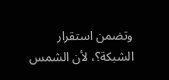وتضمن استقرار الشبكة؟، لأن الشمس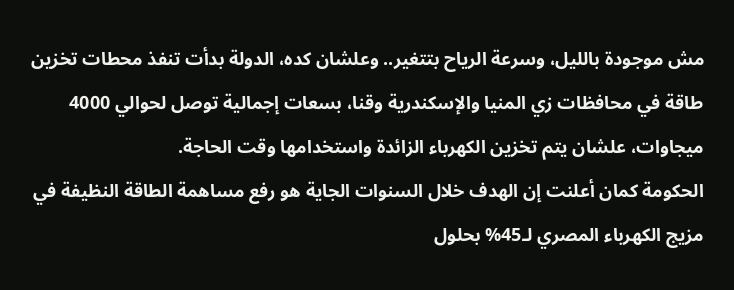مش موجودة بالليل، وسرعة الرياح بتتغير.. وعلشان كده، الدولة بدأت تنفذ محطات تخزين طاقة في محافظات زي المنيا والإسكندرية وقنا، بسعات إجمالية توصل لحوالي 4000 ميجاوات، علشان يتم تخزين الكهرباء الزائدة واستخدامها وقت الحاجة.
الحكومة كمان أعلنت إن الهدف خلال السنوات الجاية هو رفع مساهمة الطاقة النظيفة في مزيج الكهرباء المصري لـ45% بحلول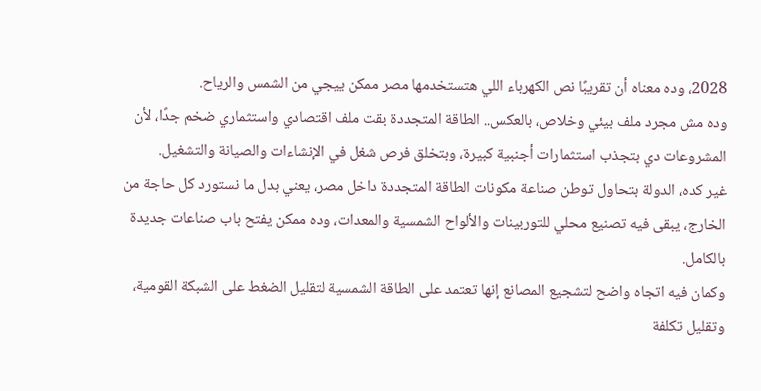2028، وده معناه أن تقريبًا نص الكهرباء اللي هتستخدمها مصر ممكن ييجي من الشمس والرياح.
وده مش مجرد ملف بيئي وخلاص، بالعكس.. الطاقة المتجددة بقت ملف اقتصادي واستثماري ضخم جدًا، لأن المشروعات دي بتجذب استثمارات أجنبية كبيرة، وبتخلق فرص شغل في الإنشاءات والصيانة والتشغيل.
غير كده، الدولة بتحاول توطن صناعة مكونات الطاقة المتجددة داخل مصر، يعني بدل ما نستورد كل حاجة من الخارج، يبقى فيه تصنيع محلي للتوربينات والألواح الشمسية والمعدات، وده ممكن يفتح باب صناعات جديدة بالكامل.
وكمان فيه اتجاه واضح لتشجيع المصانع إنها تعتمد على الطاقة الشمسية لتقليل الضغط على الشبكة القومية، وتقليل تكلفة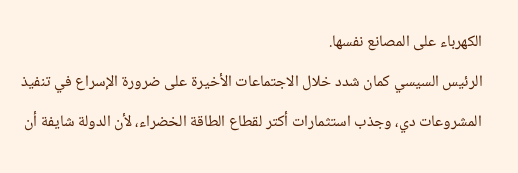الكهرباء على المصانع نفسها.
الرئيس السيسي كمان شدد خلال الاجتماعات الأخيرة على ضرورة الإسراع في تنفيذ المشروعات دي، وجذب استثمارات أكتر لقطاع الطاقة الخضراء، لأن الدولة شايفة أن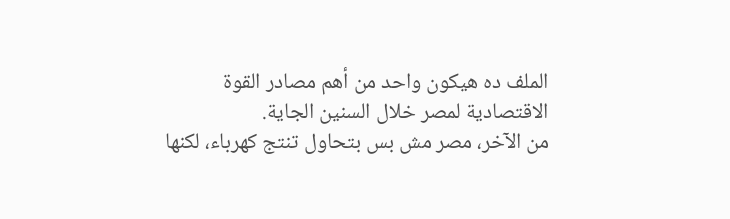الملف ده هيكون واحد من أهم مصادر القوة الاقتصادية لمصر خلال السنين الجاية.
من الآخر، مصر مش بس بتحاول تنتج كهرباء، لكنها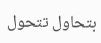بتحاول تتحول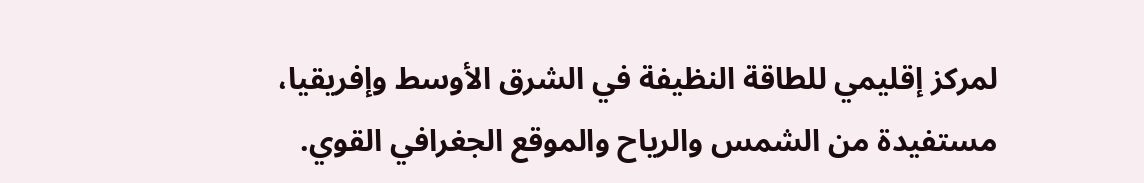لمركز إقليمي للطاقة النظيفة في الشرق الأوسط وإفريقيا، مستفيدة من الشمس والرياح والموقع الجغرافي القوي.